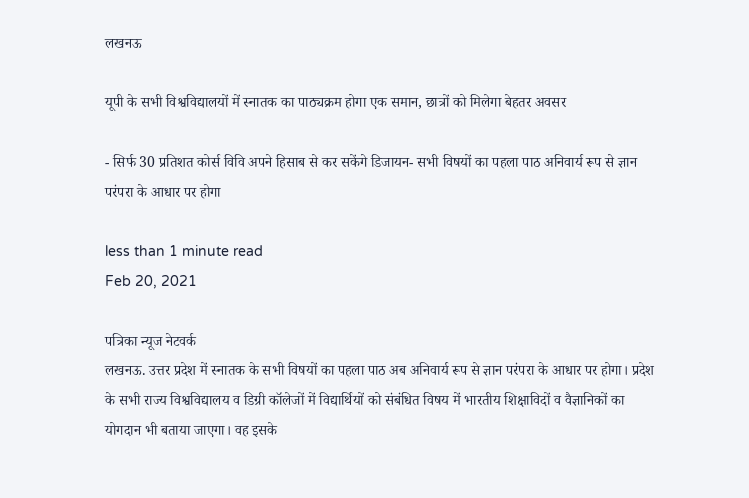लखनऊ

यूपी के सभी विश्वविद्यालयों में स्नातक का पाठ्यक्रम होगा एक समान, छात्रों को मिलेगा बेहतर अवसर

- सिर्फ 30 प्रतिशत कोर्स विवि अपने हिसाब से कर सकेंगे डिजायन- सभी विषयों का पहला पाठ अनिवार्य रूप से ज्ञान परंपरा के आधार पर होगा

less than 1 minute read
Feb 20, 2021

पत्रिका न्यूज नेटवर्क
लखनऊ. उत्तर प्रदेश में स्नातक के सभी विषयों का पहला पाठ अब अनिवार्य रूप से ज्ञान परंपरा के आधार पर होगा। प्रदेश के सभी राज्य विश्वविद्यालय व डिग्री कॉलेजों में विद्यार्थियों को संबंधित विषय में भारतीय शिक्षाविदों व वैज्ञानिकों का योगदान भी बताया जाएगा। वह इसके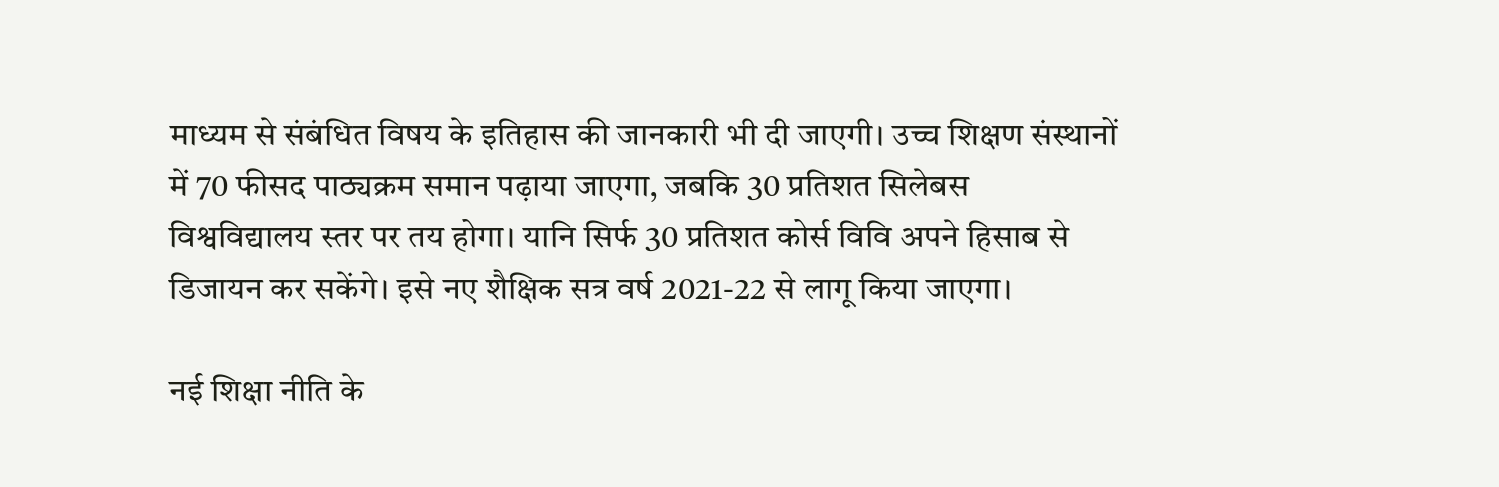माध्यम से संबंधित विषय के इतिहास की जानकारी भी दी जाएगी। उच्च शिक्षण संस्थानों में 70 फीसद पाठ्यक्रम समान पढ़ाया जाएगा, जबकि 30 प्रतिशत सिलेबस विश्वविद्यालय स्तर पर तय होगा। यानि सिर्फ 30 प्रतिशत कोर्स विवि अपने हिसाब से डिजायन कर सकेंगे। इसे नए शैक्षिक सत्र वर्ष 2021-22 से लागू किया जाएगा।

नई शिक्षा नीति के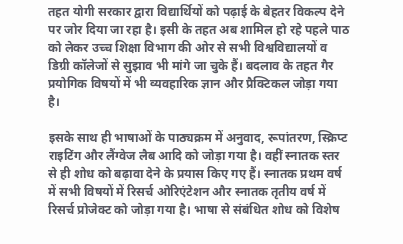तहत योगी सरकार द्वारा विद्यार्थियों को पढ़ाई के बेहतर विकल्प देने पर जोर दिया जा रहा है। इसी के तहत अब शामिल हो रहे पहले पाठ को लेकर उच्च शिक्षा विभाग की ओर से सभी विश्वविद्यालयों व डिग्री कॉलेजों से सुझाव भी मांगे जा चुके हैं। बदलाव के तहत गैर प्रयोगिक विषयों में भी व्यवहारिक ज्ञान और प्रैक्टिकल जोड़ा गया है।

इसके साथ ही भाषाओं के पाठ्यक्रम में अनुवाद, रूपांतरण, स्क्रिप्ट राइट‍िंग और लैंग्वेज लैब आदि को जोड़ा गया है। वहीं स्नातक स्तर से ही शोध को बढ़ावा देने के प्रयास किए गए हैं। स्नातक प्रथम वर्ष में सभी विषयों में रिसर्च ओरिएंटेशन और स्नातक तृतीय वर्ष में रिसर्च प्रोजेक्ट को जोड़ा गया है। भाषा से संबंधित शोध को विशेष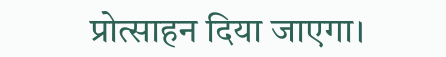प्रोत्साहन दिया जाएगा।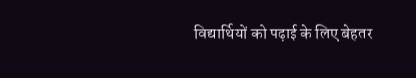विद्यार्थियों को पढ़ाई के लिए बेहतर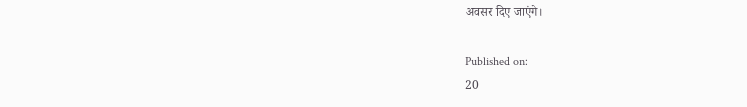अवसर दिए जाएंगे।

Published on:
20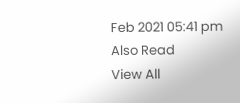Feb 2021 05:41 pm
Also Read
View All